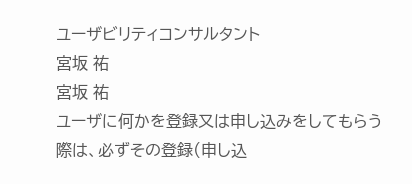ユーザビリティコンサルタント
宮坂 祐
宮坂 祐
ユーザに何かを登録又は申し込みをしてもらう際は、必ずその登録(申し込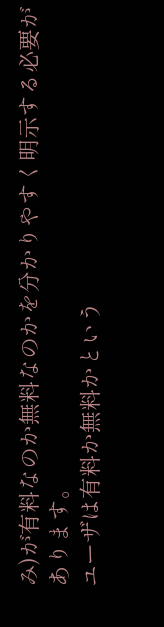み)が有料なのか無料なのかを分かりやすく明示する必要があります。
ユーザは有料か無料かという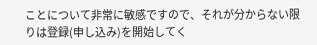ことについて非常に敏感ですので、それが分からない限りは登録(申し込み)を開始してく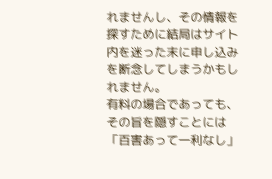れませんし、その情報を探すために結局はサイト内を迷った末に申し込みを断念してしまうかもしれません。
有料の場合であっても、その旨を隠すことには「百害あって一利なし」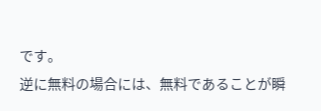です。
逆に無料の場合には、無料であることが瞬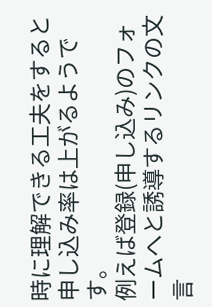時に理解できる工夫をすると申し込み率は上がるようです。
例えば登録(申し込み)のフォームへと誘導するリンクの文言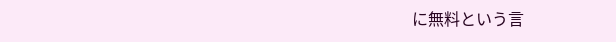に無料という言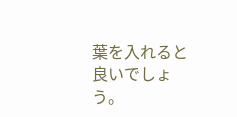葉を入れると良いでしょう。